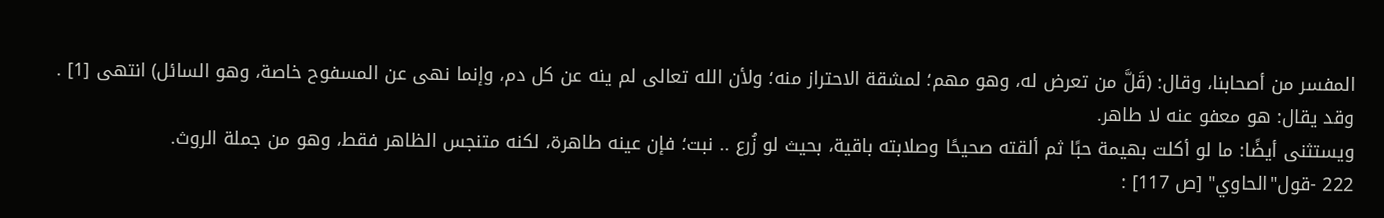المفسر من أصحابنا، وقال: (قَلَّ من تعرض له، وهو مهم؛ لمشقة الاحتراز منه؛ ولأن الله تعالى لم ينه عن كل دم، وإنما نهى عن المسفوح خاصة، وهو السائل) انتهى [1] .
وقد يقال: هو معفو عنه لا طاهر.
ويستثنى أيضًا: ما لو أكلت بهيمة حبًا ثم ألقته صحيحًا وصلابته باقية، بحيث لو زُرع .. نبت؛ فإن عينه طاهرة، لكنه متنجس الظاهر فقط، وهو من جملة الروث.
222 -قول"الحاوي" [ص 117] :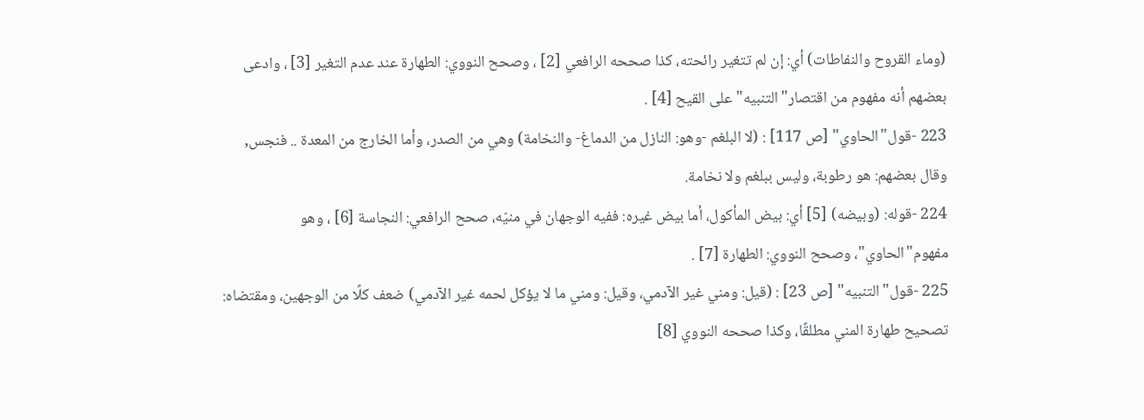(وماء القروح والنفاطات) أي: إن لم تتغير رائحته، كذا صححه الرافعي [2] ، وصحح النووي: الطهارة عند عدم التغير [3] ، وادعى بعضهم أنه مفهوم من اقتصار"التنبيه"على القيح [4] .
223 -قول"الحاوي" [ص 117] : (لا البلغم -وهو: النازل من الدماغ- والنخامة) وهي من الصدر، وأما الخارج من المعدة .. فنجس, وقال بعضهم: هو رطوبة، وليس ببلغم ولا نخامة.
224 -قوله: (وبيضه) [5] أي: بيض المأكول، أما بيض غيره: ففيه الوجهان في منيّه، صحح الرافعي: النجاسة [6] ، وهو مفهوم"الحاوي"، وصحح النووي: الطهارة [7] .
225 -قول"التنبيه" [ص 23] : (قيل: ومني غير الآدمي، وقيل: ومني ما لا يؤكل لحمه غير الآدمي) ضعف كلًا من الوجهين، ومقتضاه: تصحيح طهارة المني مطلقًا، وكذا صححه النووي [8]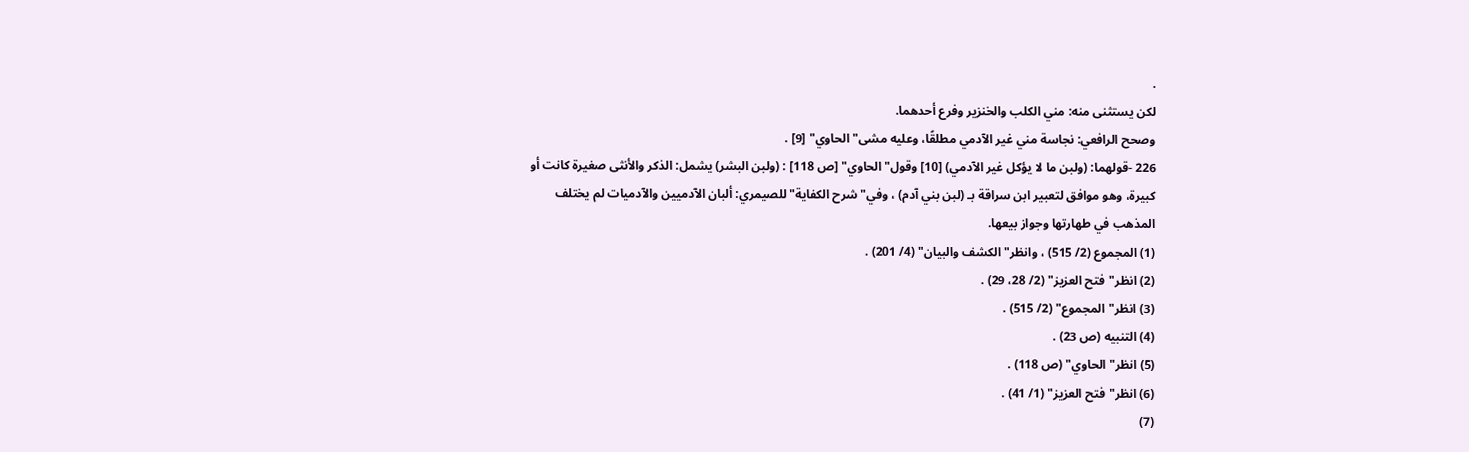.
لكن يستثنى منه: مني الكلب والخنزير وفرع أحدهما.
وصحح الرافعي: نجاسة مني غير الآدمي مطلقًا، وعليه مشى"الحاوي" [9] .
226 -قولهما: (ولبن ما لا يؤكل غير الآدمي) [10] وقول"الحاوي" [ص 118] : (ولبن البشر) يشمل: الذكر والأنثى صغيرة كانت أو كبيرة، وهو موافق لتعبير ابن سراقة بـ (لبن بني آدم) ، وفي"شرح الكفاية"للصيمري: ألبان الآدميين والآدميات لم يختلف المذهب في طهارتها وجواز بيعها.
(1) المجموع (2/ 515) ، وانظر"الكشف والبيان" (4/ 201) .
(2) انظر"فتح العزيز" (2/ 28، 29) .
(3) انظر"المجموع" (2/ 515) .
(4) التنبيه (ص 23) .
(5) انظر"الحاوي" (ص 118) .
(6) انظر"فتح العزيز" (1/ 41) .
(7)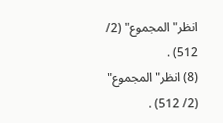انظر"المجموع" (2/ 512) .
(8) انظر"المجموع" (2/ 512) .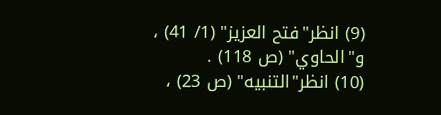(9) انظر"فتح العزيز" (1/ 41) ، و"الحاوي" (ص 118) .
(10) انظر"التنبيه" (ص 23) ،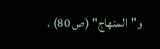و"المنهاج" (ص 80) .